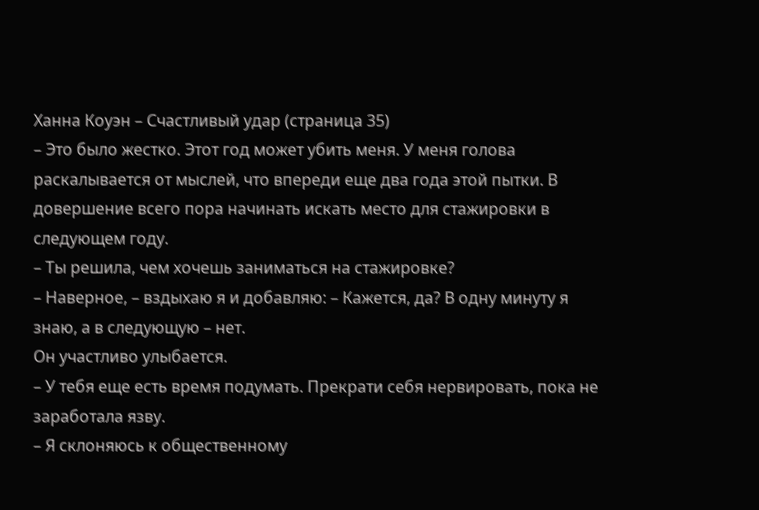Ханна Коуэн – Счастливый удар (страница 35)
– Это было жестко. Этот год может убить меня. У меня голова раскалывается от мыслей, что впереди еще два года этой пытки. В довершение всего пора начинать искать место для стажировки в следующем году.
– Ты решила, чем хочешь заниматься на стажировке?
– Наверное, – вздыхаю я и добавляю: – Кажется, да? В одну минуту я знаю, а в следующую – нет.
Он участливо улыбается.
– У тебя еще есть время подумать. Прекрати себя нервировать, пока не заработала язву.
– Я склоняюсь к общественному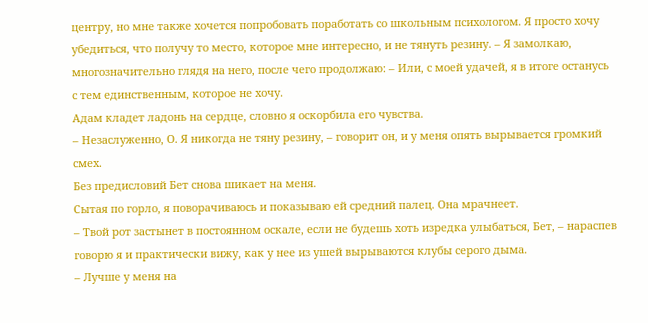центру, но мне также хочется попробовать поработать со школьным психологом. Я просто хочу убедиться, что получу то место, которое мне интересно, и не тянуть резину. – Я замолкаю, многозначительно глядя на него, после чего продолжаю: – Или, с моей удачей, я в итоге останусь с тем единственным, которое не хочу.
Адам кладет ладонь на сердце, словно я оскорбила его чувства.
– Незаслуженно, О. Я никогда не тяну резину, – говорит он, и у меня опять вырывается громкий смех.
Без предисловий Бет снова шикает на меня.
Сытая по горло, я поворачиваюсь и показываю ей средний палец. Она мрачнеет.
– Твой рот застынет в постоянном оскале, если не будешь хоть изредка улыбаться, Бет, – нараспев говорю я и практически вижу, как у нее из ушей вырываются клубы серого дыма.
– Лучше у меня на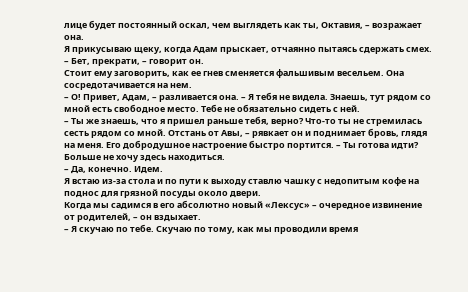лице будет постоянный оскал, чем выглядеть как ты, Октавия, – возражает она.
Я прикусываю щеку, когда Адам прыскает, отчаянно пытаясь сдержать смех.
– Бет, прекрати, – говорит он.
Стоит ему заговорить, как ее гнев сменяется фальшивым весельем. Она сосредотачивается на нем.
– О! Привет, Адам, – разливается она. – Я тебя не видела. Знаешь, тут рядом со мной есть свободное место. Тебе не обязательно сидеть с ней.
– Ты же знаешь, что я пришел раньше тебя, верно? Что-то ты не стремилась сесть рядом со мной. Отстань от Авы, – рявкает он и поднимает бровь, глядя на меня. Его добродушное настроение быстро портится. – Ты готова идти? Больше не хочу здесь находиться.
– Да, конечно. Идем.
Я встаю из-за стола и по пути к выходу ставлю чашку с недопитым кофе на поднос для грязной посуды около двери.
Когда мы садимся в его абсолютно новый «Лексус» – очередное извинение от родителей, – он вздыхает.
– Я скучаю по тебе. Скучаю по тому, как мы проводили время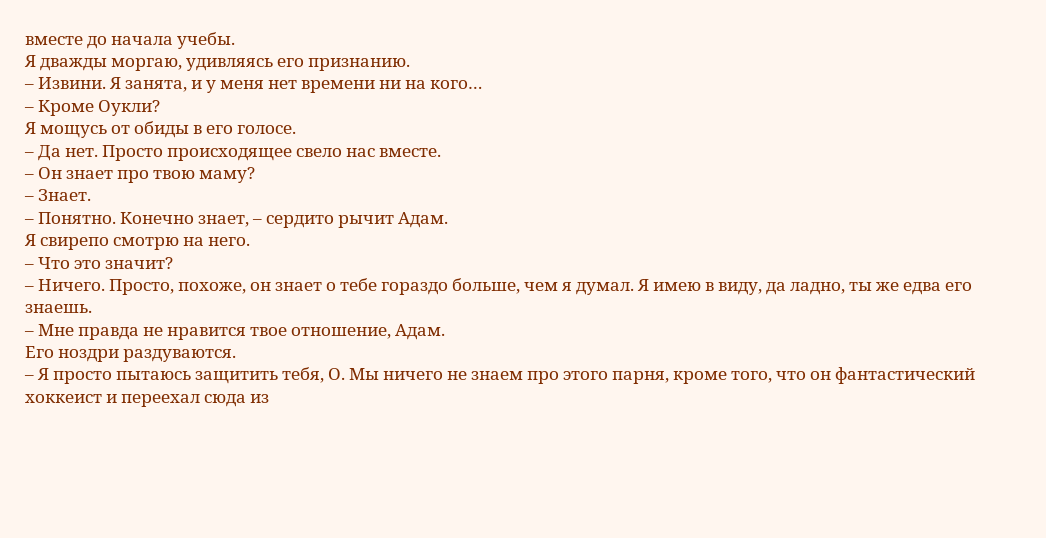вместе до начала учебы.
Я дважды моргаю, удивляясь его признанию.
– Извини. Я занята, и у меня нет времени ни на кого…
– Кроме Оукли?
Я мощусь от обиды в его голосе.
– Да нет. Просто происходящее свело нас вместе.
– Он знает про твою маму?
– Знает.
– Понятно. Конечно знает, – сердито рычит Адам.
Я свирепо смотрю на него.
– Что это значит?
– Ничего. Просто, похоже, он знает о тебе гораздо больше, чем я думал. Я имею в виду, да ладно, ты же едва его знаешь.
– Мне правда не нравится твое отношение, Адам.
Его ноздри раздуваются.
– Я просто пытаюсь защитить тебя, О. Мы ничего не знаем про этого парня, кроме того, что он фантастический хоккеист и переехал сюда из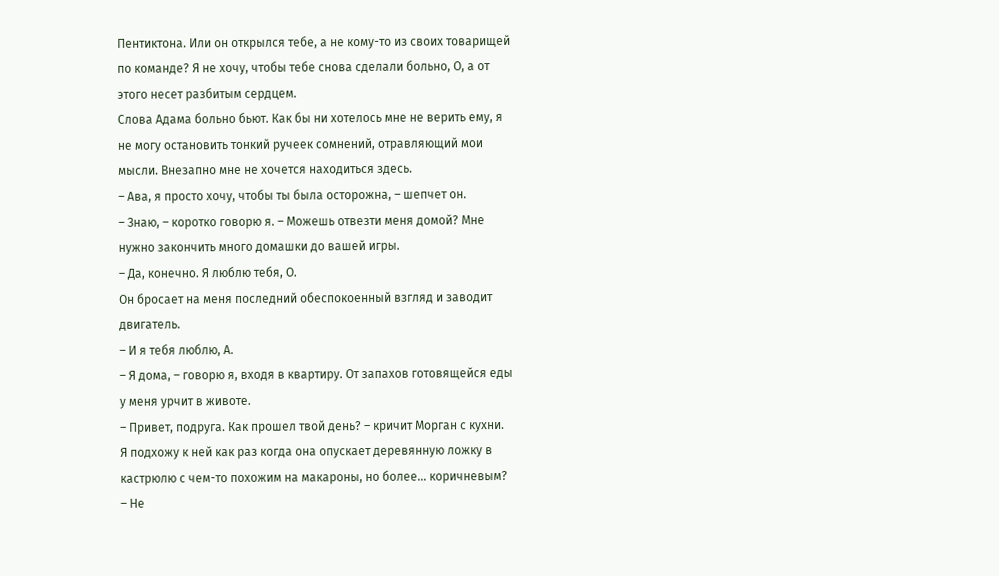Пентиктона. Или он открылся тебе, а не кому-то из своих товарищей по команде? Я не хочу, чтобы тебе снова сделали больно, О, а от этого несет разбитым сердцем.
Слова Адама больно бьют. Как бы ни хотелось мне не верить ему, я не могу остановить тонкий ручеек сомнений, отравляющий мои мысли. Внезапно мне не хочется находиться здесь.
– Ава, я просто хочу, чтобы ты была осторожна, – шепчет он.
– Знаю, – коротко говорю я. – Можешь отвезти меня домой? Мне нужно закончить много домашки до вашей игры.
– Да, конечно. Я люблю тебя, О.
Он бросает на меня последний обеспокоенный взгляд и заводит двигатель.
– И я тебя люблю, А.
– Я дома, – говорю я, входя в квартиру. От запахов готовящейся еды у меня урчит в животе.
– Привет, подруга. Как прошел твой день? – кричит Морган с кухни.
Я подхожу к ней как раз когда она опускает деревянную ложку в кастрюлю с чем-то похожим на макароны, но более… коричневым?
– Не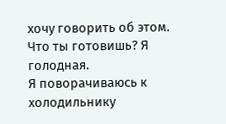хочу говорить об этом. Что ты готовишь? Я голодная.
Я поворачиваюсь к холодильнику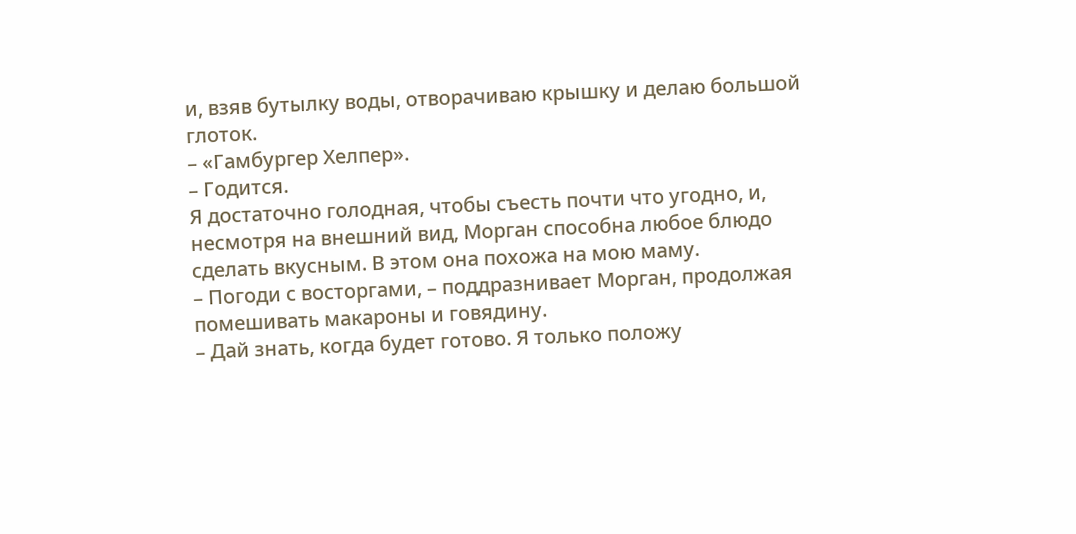и, взяв бутылку воды, отворачиваю крышку и делаю большой глоток.
– «Гамбургер Хелпер».
– Годится.
Я достаточно голодная, чтобы съесть почти что угодно, и, несмотря на внешний вид, Морган способна любое блюдо сделать вкусным. В этом она похожа на мою маму.
– Погоди с восторгами, – поддразнивает Морган, продолжая помешивать макароны и говядину.
– Дай знать, когда будет готово. Я только положу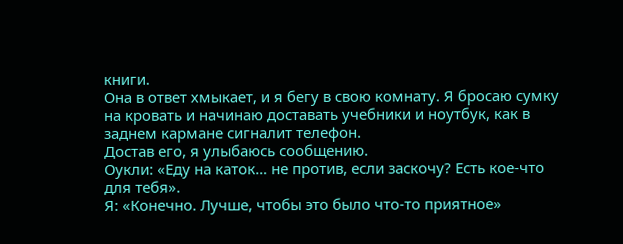книги.
Она в ответ хмыкает, и я бегу в свою комнату. Я бросаю сумку на кровать и начинаю доставать учебники и ноутбук, как в заднем кармане сигналит телефон.
Достав его, я улыбаюсь сообщению.
Оукли: «Еду на каток… не против, если заскочу? Есть кое-что для тебя».
Я: «Конечно. Лучше, чтобы это было что-то приятное»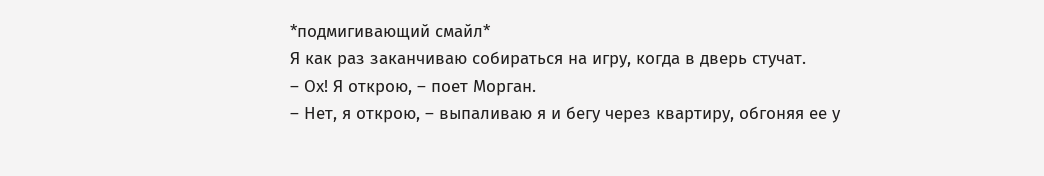*подмигивающий смайл*
Я как раз заканчиваю собираться на игру, когда в дверь стучат.
– Ох! Я открою, – поет Морган.
– Нет, я открою, – выпаливаю я и бегу через квартиру, обгоняя ее у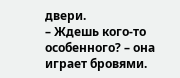двери.
– Ждешь кого-то особенного? – она играет бровями.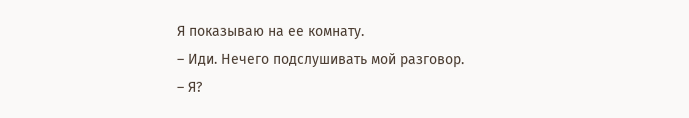Я показываю на ее комнату.
– Иди. Нечего подслушивать мой разговор.
– Я?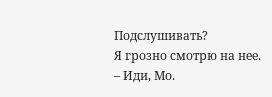Подслушивать?
Я грозно смотрю на нее.
– Иди, Мо.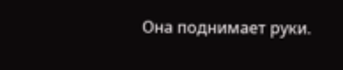Она поднимает руки.